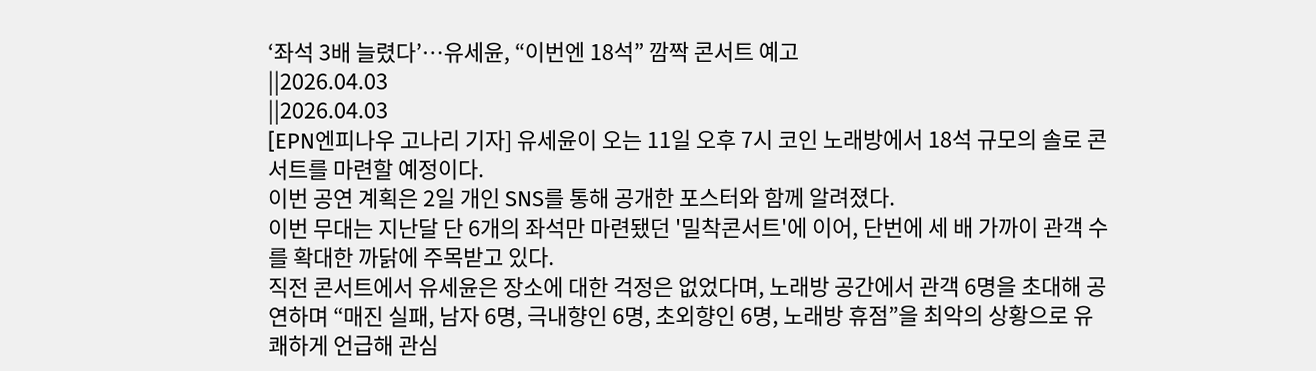‘좌석 3배 늘렸다’…유세윤, “이번엔 18석” 깜짝 콘서트 예고
||2026.04.03
||2026.04.03
[EPN엔피나우 고나리 기자] 유세윤이 오는 11일 오후 7시 코인 노래방에서 18석 규모의 솔로 콘서트를 마련할 예정이다.
이번 공연 계획은 2일 개인 SNS를 통해 공개한 포스터와 함께 알려졌다.
이번 무대는 지난달 단 6개의 좌석만 마련됐던 '밀착콘서트'에 이어, 단번에 세 배 가까이 관객 수를 확대한 까닭에 주목받고 있다.
직전 콘서트에서 유세윤은 장소에 대한 걱정은 없었다며, 노래방 공간에서 관객 6명을 초대해 공연하며 “매진 실패, 남자 6명, 극내향인 6명, 초외향인 6명, 노래방 휴점”을 최악의 상황으로 유쾌하게 언급해 관심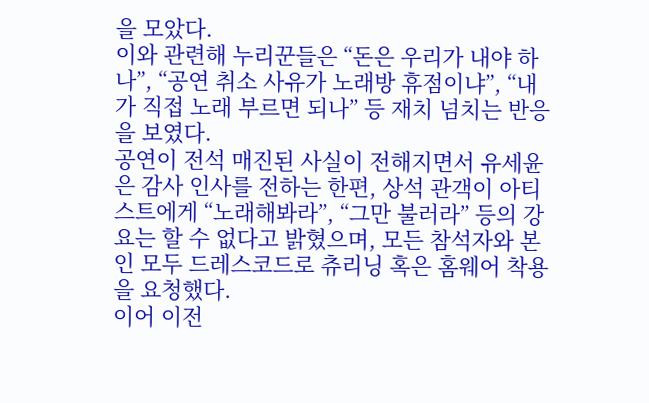을 모았다.
이와 관련해 누리꾼들은 “돈은 우리가 내야 하나”, “공연 취소 사유가 노래방 휴점이냐”, “내가 직접 노래 부르면 되나” 등 재치 넘치는 반응을 보였다.
공연이 전석 매진된 사실이 전해지면서 유세윤은 감사 인사를 전하는 한편, 상석 관객이 아티스트에게 “노래해봐라”, “그만 불러라” 등의 강요는 할 수 없다고 밝혔으며, 모든 참석자와 본인 모두 드레스코드로 츄리닝 혹은 홈웨어 착용을 요청했다.
이어 이전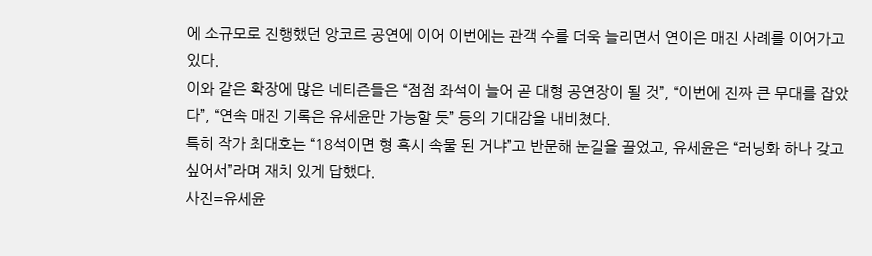에 소규모로 진행했던 앙코르 공연에 이어 이번에는 관객 수를 더욱 늘리면서 연이은 매진 사례를 이어가고 있다.
이와 같은 확장에 많은 네티즌들은 “점점 좌석이 늘어 곧 대형 공연장이 될 것”, “이번에 진짜 큰 무대를 잡았다”, “연속 매진 기록은 유세윤만 가능할 듯” 등의 기대감을 내비쳤다.
특히 작가 최대호는 “18석이면 형 혹시 속물 된 거냐”고 반문해 눈길을 끌었고, 유세윤은 “러닝화 하나 갖고 싶어서”라며 재치 있게 답했다.
사진=유세윤